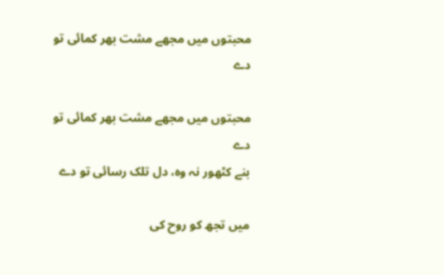محبتوں میں مجھے مشت بھر کمائی تو دے

محبتوں میں مجھے مشت بھر کمائی تو دے
بنے کٹھور نہ وہ، دل تلک رسائی تو دے

میں تجھ کو روح کی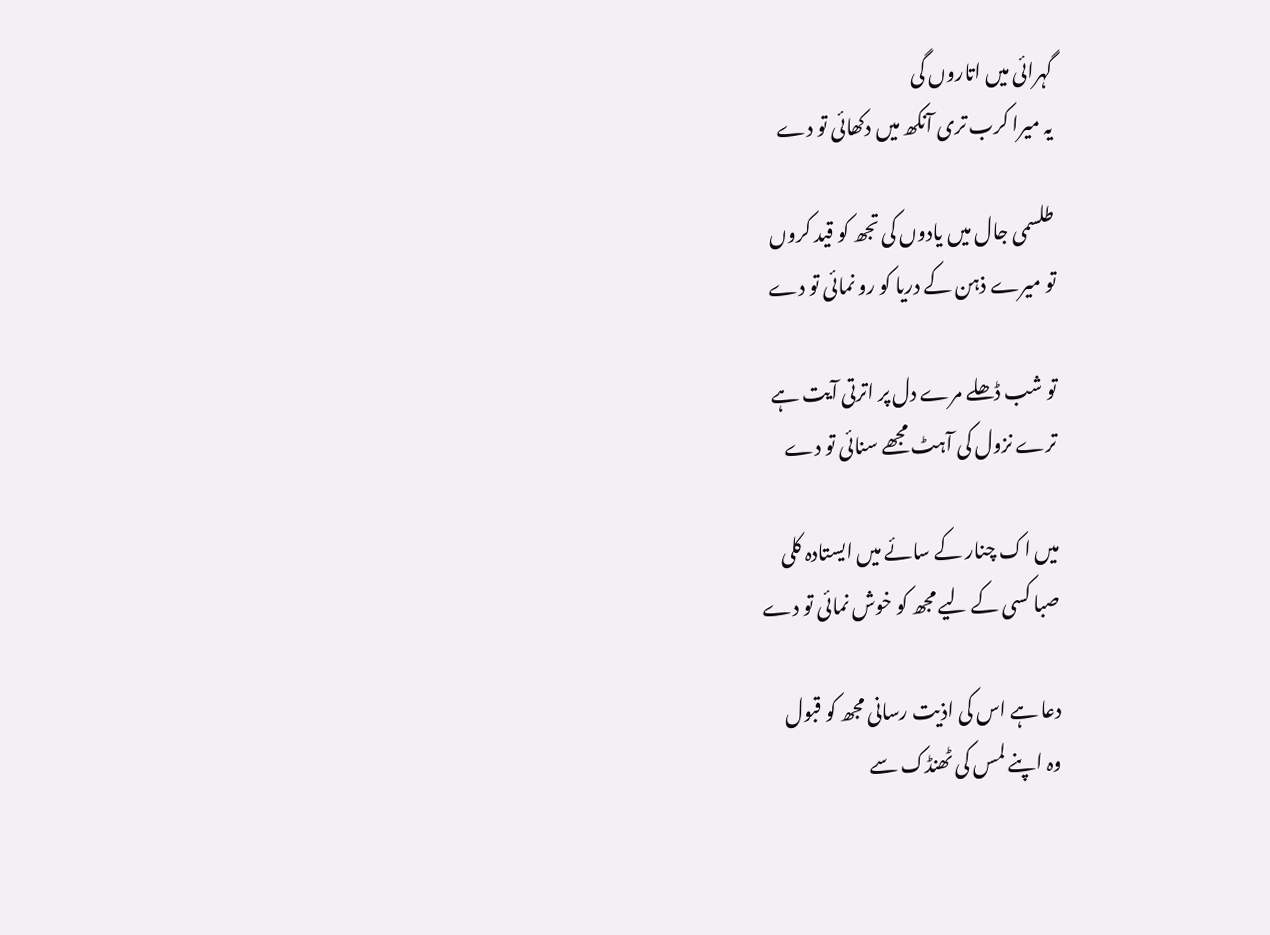گہرائی میں اتاروں گی
یہ میرا کرب تری آنکھ میں دکھائی تو دے

طلسمی جال میں یادوں کی تجھ کو قید کروں
تو میرے ذہن کے دریا کو رو نمائی تو دے

تو شب ڈھلے مرے دل پر اترتی آیت ہے
ترے نزول کی آہٹ مجھے سنائی تو دے

میں اک چنار کے سائے میں ایستادہ کلی
صبا کسی کے لیے مجھ کو خوش نمائی تو دے

دعا ہے اس کی اذیت رسانی مجھ کو قبول
وہ اپنے لمس کی ٹھنڈک سے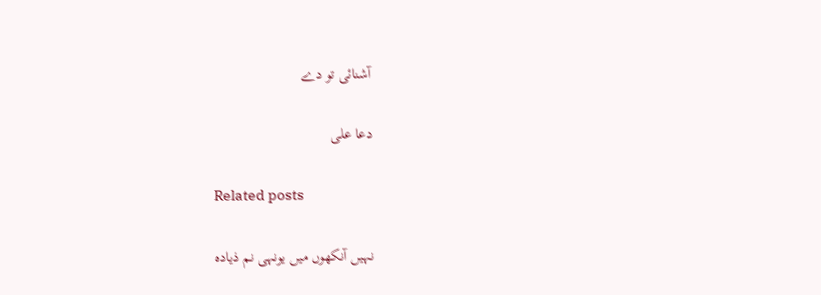آشنائی تو دے

دعا علی

Related posts

نہیں آنکھوں میں یونہی نم ذیادہ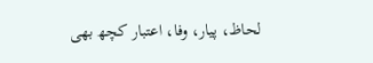لحاظ، پیار، وفا، اعتبار کچھ بھی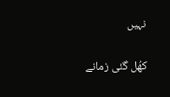نہیں

کھُل گئی زمانے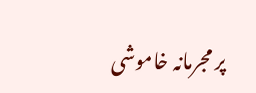پر مجرمانہ خاموشی